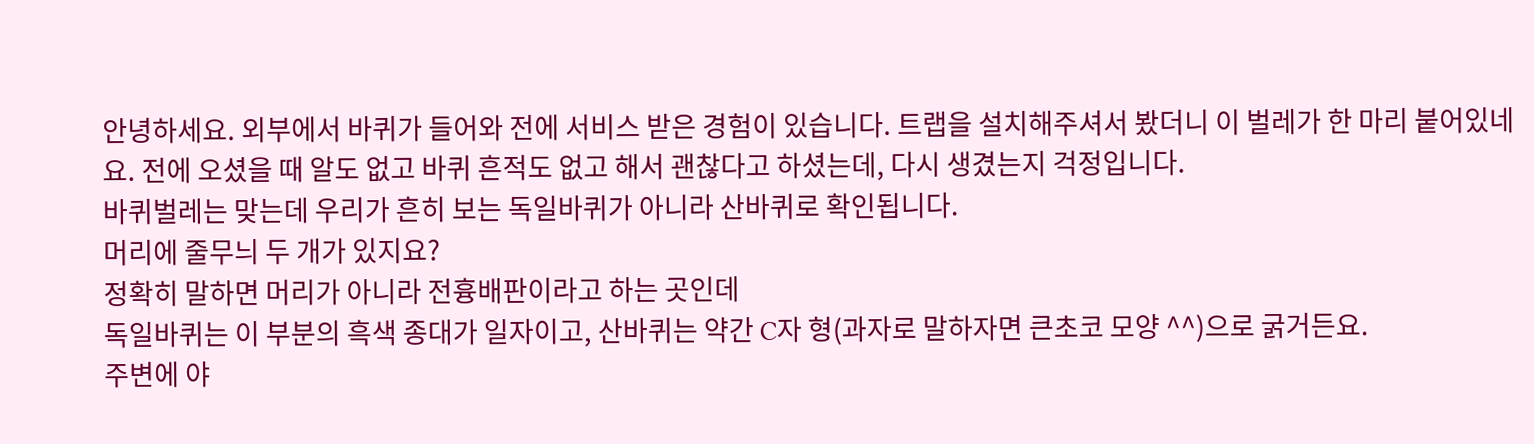안녕하세요. 외부에서 바퀴가 들어와 전에 서비스 받은 경험이 있습니다. 트랩을 설치해주셔서 봤더니 이 벌레가 한 마리 붙어있네요. 전에 오셨을 때 알도 없고 바퀴 흔적도 없고 해서 괜찮다고 하셨는데, 다시 생겼는지 걱정입니다.
바퀴벌레는 맞는데 우리가 흔히 보는 독일바퀴가 아니라 산바퀴로 확인됩니다.
머리에 줄무늬 두 개가 있지요?
정확히 말하면 머리가 아니라 전흉배판이라고 하는 곳인데
독일바퀴는 이 부분의 흑색 종대가 일자이고, 산바퀴는 약간 C자 형(과자로 말하자면 큰초코 모양 ^^)으로 굵거든요.
주변에 야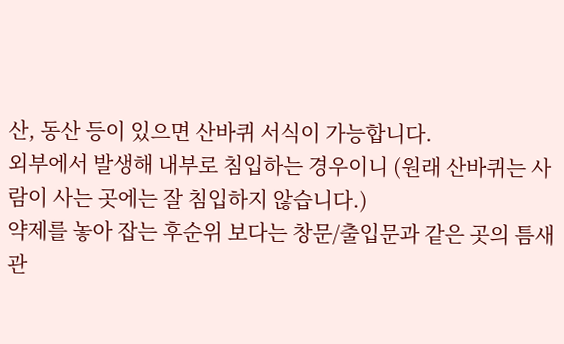산, 동산 등이 있으면 산바퀴 서식이 가능합니다.
외부에서 발생해 내부로 침입하는 경우이니 (원래 산바퀴는 사람이 사는 곳에는 잘 침입하지 않습니다.)
약제를 놓아 잡는 후순위 보다는 창문/출입문과 같은 곳의 틈새관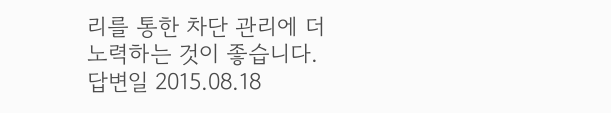리를 통한 차단 관리에 더 노력하는 것이 좋습니다.
답변일 2015.08.18